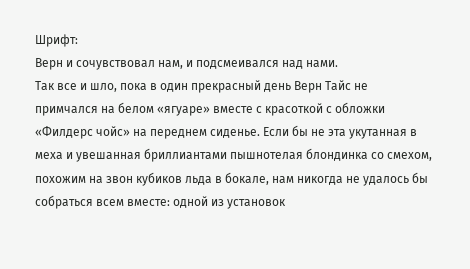Шрифт:
Верн и сочувствовал нам, и подсмеивался над нами.
Так все и шло, пока в один прекрасный день Верн Тайс не примчался на белом «ягуаре» вместе с красоткой с обложки «Филдерс чойс» на переднем сиденье. Если бы не эта укутанная в меха и увешанная бриллиантами пышнотелая блондинка со смехом, похожим на звон кубиков льда в бокале, нам никогда не удалось бы собраться всем вместе: одной из установок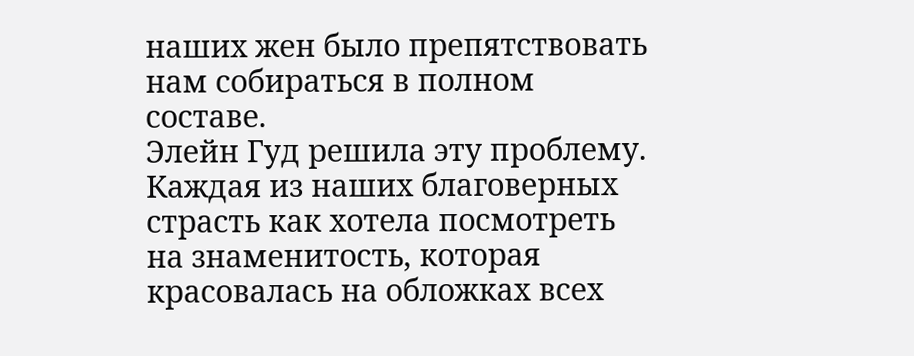наших жен было препятствовать нам собираться в полном составе.
Элейн Гуд решила эту проблему. Каждая из наших благоверных страсть как хотела посмотреть на знаменитость, которая красовалась на обложках всех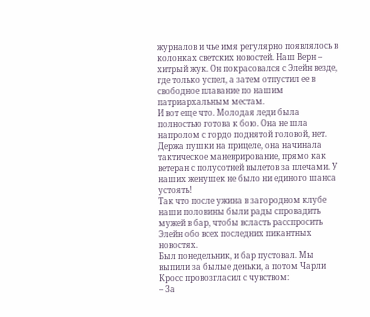журналов и чье имя регулярно появлялось в колонках светских новостей. Наш Верн – хитрый жук. Он покрасовался с Элейн везде, где только успел, а затем отпустил ее в свободное плавание по нашим патриархальным местам.
И вот еще что. Молодая леди была полностью готова к бою. Она не шла напролом с гордо поднятой головой, нет. Держа пушки на прицеле, она начинала тактическое маневрирование, прямо как ветеран с полусотней вылетов за плечами. У наших женушек не было ни единого шанса устоять!
Так что после ужина в загородном клубе наши половины были рады спровадить мужей в бар, чтобы всласть расспросить Элейн обо всех последних пикантных новостях.
Был понедельник, и бар пустовал. Мы выпили за былые деньки, а потом Чарли Кросс провозгласил с чувством:
– За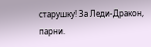старушку! За Леди-Дракон, парни.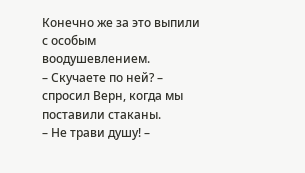Конечно же за это выпили с особым воодушевлением.
– Скучаете по ней? – спросил Верн, когда мы поставили стаканы.
– Не трави душу! –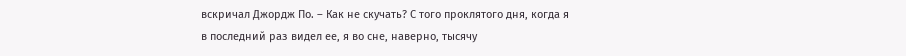вскричал Джордж По. – Как не скучать? С того проклятого дня, когда я в последний раз видел ее, я во сне, наверно, тысячу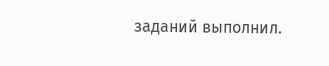заданий выполнил.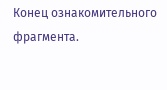Конец ознакомительного фрагмента.